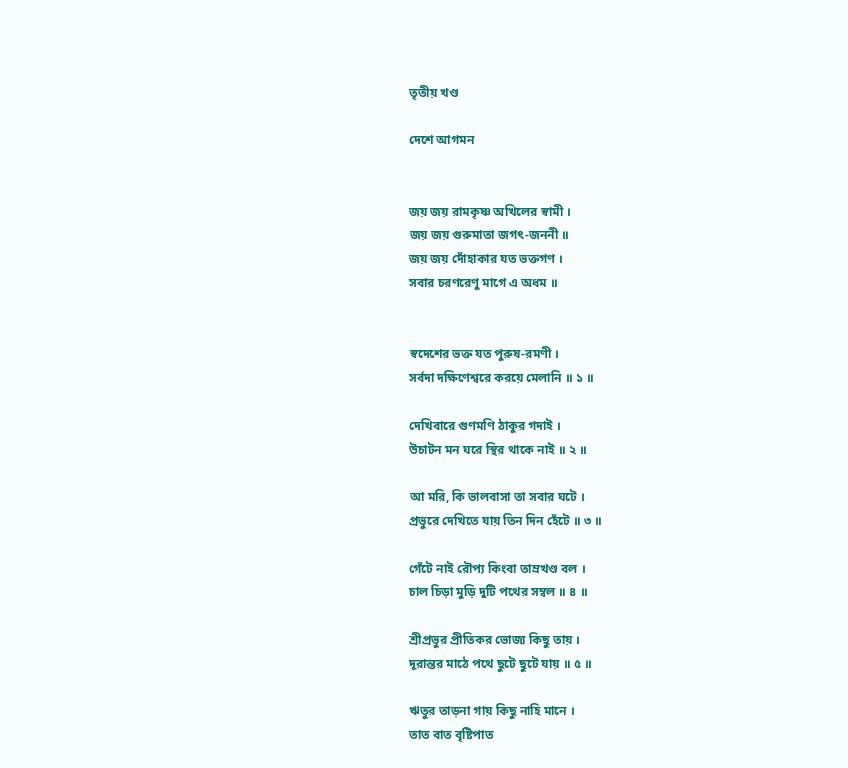তৃতীয় খণ্ড

দেশে আগমন


জয় জয় রামকৃষ্ণ অখিলের স্বামী ।
জয় জয় গুরুমাতা জগৎ-জননী ॥
জয় জয় দোঁহাকার যত ভক্তগণ ।
সবার চরণরেণু মাগে এ অধম ॥


স্বদেশের ভক্ত যত পুরুষ-রমণী ।
সর্বদা দক্ষিণেশ্বরে করয়ে মেলানি ॥ ১ ॥

দেখিবারে গুণমণি ঠাকুর গদাই ।
উচাটন মন ঘরে স্থির থাকে নাই ॥ ২ ॥

আ মরি, কি ভালবাসা তা সবার ঘটে ।
প্রভুরে দেখিতে যায় তিন দিন হেঁটে ॥ ৩ ॥

গেঁটে নাই রৌপ্য কিংবা তাম্রখণ্ড বল ।
চাল চিড়া মুড়ি দুটি পথের সম্বল ॥ ৪ ॥

শ্রীপ্রভুর প্রীতিকর ভোজ্য কিছু তায় ।
দূরান্তর মাঠে পথে ছুটে ছুটে যায় ॥ ৫ ॥

ঋতুর তাড়না গায় কিছু নাহি মানে ।
তাত বাত বৃষ্টিপাত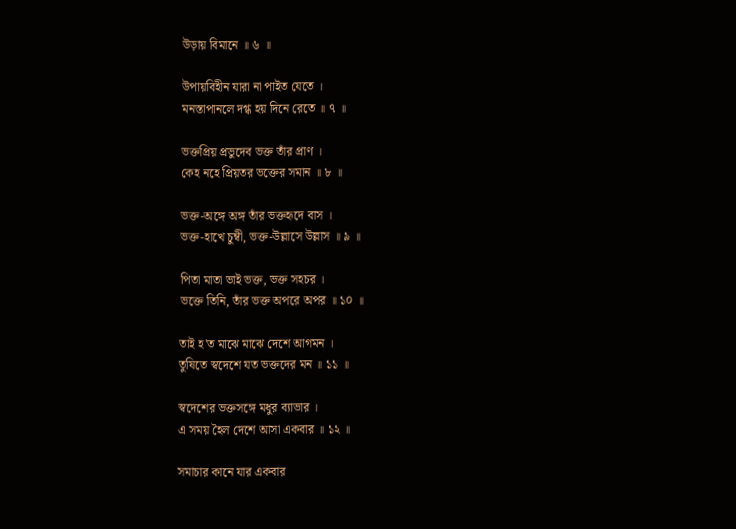উড়ায় বিমানে ॥ ৬ ॥

উপায়বিহীন যারা না পাইত যেতে ।
মনস্তাপানলে দগ্ধ হয় দিনে রেতে ॥ ৭ ॥

ভক্তপ্রিয় প্রভুদেব ভক্ত তাঁর প্রাণ ।
কেহ নহে প্রিয়তর ভক্তের সমান ॥ ৮ ॥

ভক্ত-অঙ্গে অঙ্গ তাঁর ভক্তহৃদে বাস ।
ভক্ত-হাখে চুম্বী, ভক্ত-উল্লাসে উল্লাস ॥ ৯ ॥

পিতা মাতা ভাই ভক্ত, ভক্ত সহচর ।
ভক্তে তিনি, তাঁর ভক্ত অপরে অপর ॥ ১০ ॥

তাই হ'ত মাঝে মাঝে দেশে আগমন ।
তুষিতে স্বদেশে যত ভক্তদের মন ॥ ১১ ॥

স্বদেশের ভক্তসঙ্গে মধুর ব্যাভার ।
এ সময় হৈল দেশে আসা একবার ॥ ১২ ॥

সমাচার কানে যার একবার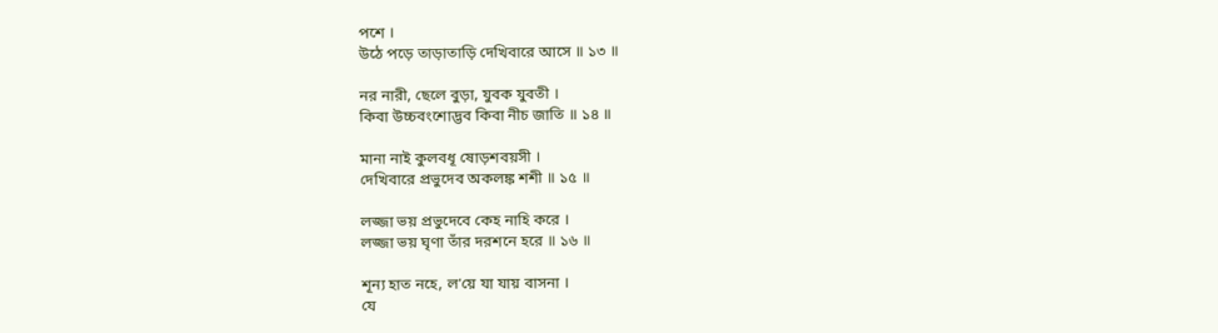পশে ।
উঠে পড়ে তাড়াতাড়ি দেখিবারে আসে ॥ ১৩ ॥

নর নারী, ছেলে বুড়া, যুবক যুবতী ।
কিবা উচ্চবংশোদ্ভব কিবা নীচ জাতি ॥ ১৪ ॥

মানা নাই কুলবধূ ষোড়শবয়সী ।
দেখিবারে প্রভুদেব অকলঙ্ক শশী ॥ ১৫ ॥

লজ্জা ভয় প্রভুদেবে কেহ নাহি করে ।
লজ্জা ভয় ঘৃণা তাঁর দরশনে হরে ॥ ১৬ ॥

শূন্য হাত নহে, ল'য়ে যা যায় বাসনা ।
যে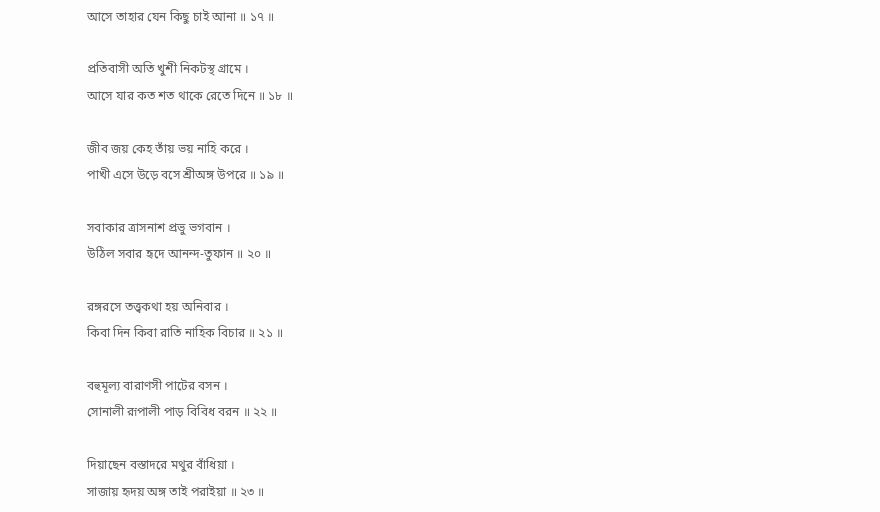আসে তাহার যেন কিছু চাই আনা ॥ ১৭ ॥

প্রতিবাসী অতি খুশী নিকটস্থ গ্রামে ।
আসে যার কত শত থাকে রেতে দিনে ॥ ১৮ ॥

জীব জয় কেহ তাঁয় ভয় নাহি করে ।
পাখী এসে উড়ে বসে শ্রীঅঙ্গ উপরে ॥ ১৯ ॥

সবাকার ত্রাসনাশ প্রভু ভগবান ।
উঠিল সবার হৃদে আনন্দ-তুফান ॥ ২০ ॥

রঙ্গরসে তত্ত্বকথা হয় অনিবার ।
কিবা দিন কিবা রাতি নাহিক বিচার ॥ ২১ ॥

বহুমূল্য বারাণসী পাটের বসন ।
সোনালী রূপালী পাড় বিবিধ বরন ॥ ২২ ॥

দিয়াছেন বস্তাদরে মথুর বাঁধিয়া ।
সাজায় হৃদয় অঙ্গ তাই পরাইয়া ॥ ২৩ ॥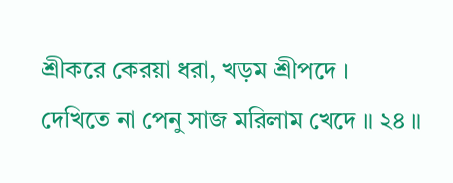শ্রীকরে কেরয়া ধরা, খড়ম শ্রীপদে ।
দেখিতে না পেনু সাজ মরিলাম খেদে ॥ ২৪ ॥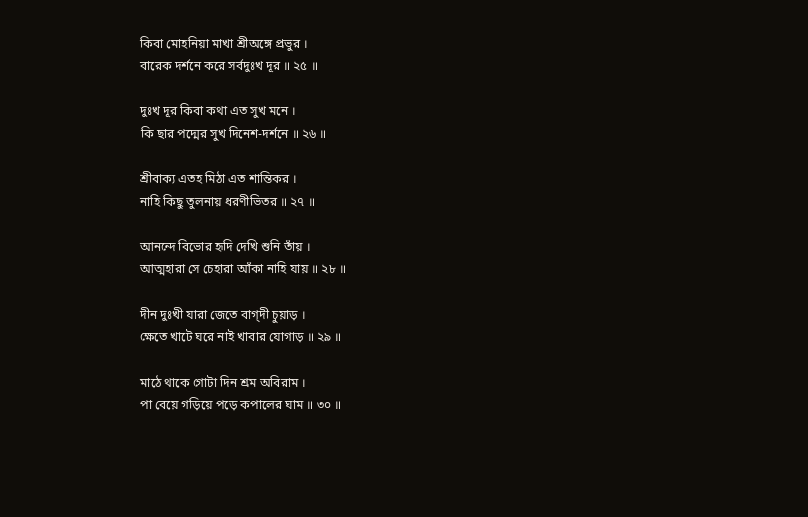কিবা মোহনিয়া মাখা শ্রীঅঙ্গে প্রভুর ।
বারেক দর্শনে করে সর্বদুঃখ দূর ॥ ২৫ ॥

দুঃখ দূর কিবা কথা এত সুখ মনে ।
কি ছার পদ্মের সুখ দিনেশ-দর্শনে ॥ ২৬ ॥

শ্রীবাক্য এতহ মিঠা এত শান্তিকর ।
নাহি কিছু তুলনায় ধরণীভিতর ॥ ২৭ ॥

আনন্দে বিভোর হৃদি দেখি শুনি তাঁয় ।
আত্মহারা সে চেহারা আঁকা নাহি যায় ॥ ২৮ ॥

দীন দুঃখী যারা জেতে বাগ্‌দী চুয়াড় ।
ক্ষেতে খাটে ঘরে নাই খাবার যোগাড় ॥ ২৯ ॥

মাঠে থাকে গোটা দিন শ্রম অবিরাম ।
পা বেয়ে গড়িয়ে পড়ে কপালের ঘাম ॥ ৩০ ॥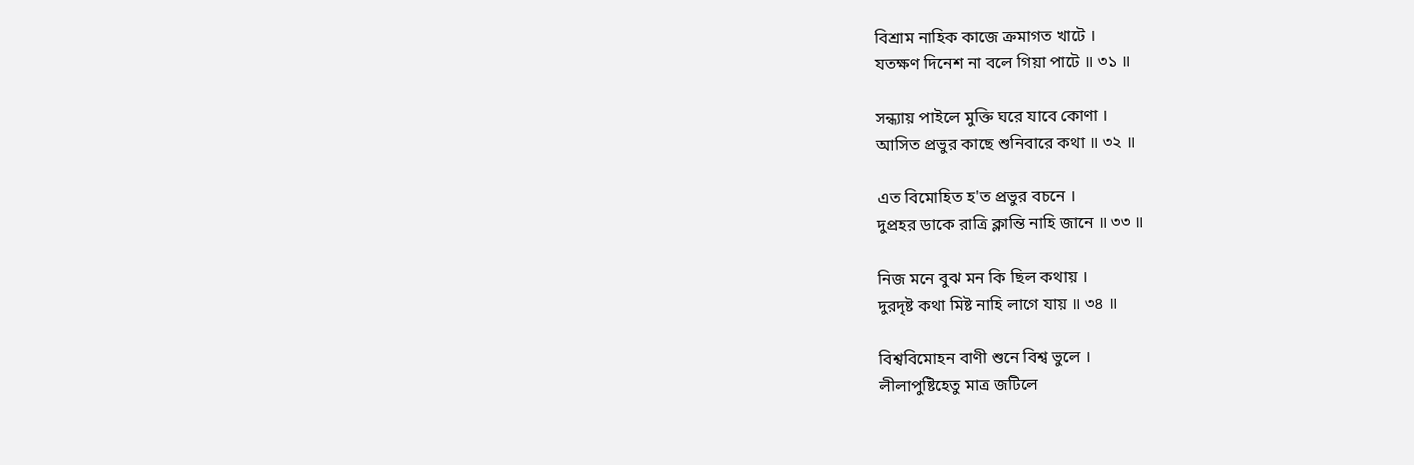বিশ্রাম নাহিক কাজে ক্রমাগত খাটে ।
যতক্ষণ দিনেশ না বলে গিয়া পাটে ॥ ৩১ ॥

সন্ধ্যায় পাইলে মুক্তি ঘরে যাবে কোণা ।
আসিত প্রভুর কাছে শুনিবারে কথা ॥ ৩২ ॥

এত বিমোহিত হ'ত প্রভুর বচনে ।
দুপ্রহর ডাকে রাত্রি ক্লান্তি নাহি জানে ॥ ৩৩ ॥

নিজ মনে বুঝ মন কি ছিল কথায় ।
দুরদৃষ্ট কথা মিষ্ট নাহি লাগে যায় ॥ ৩৪ ॥

বিশ্ববিমোহন বাণী শুনে বিশ্ব ভুলে ।
লীলাপুষ্টিহেতু মাত্র জটিলে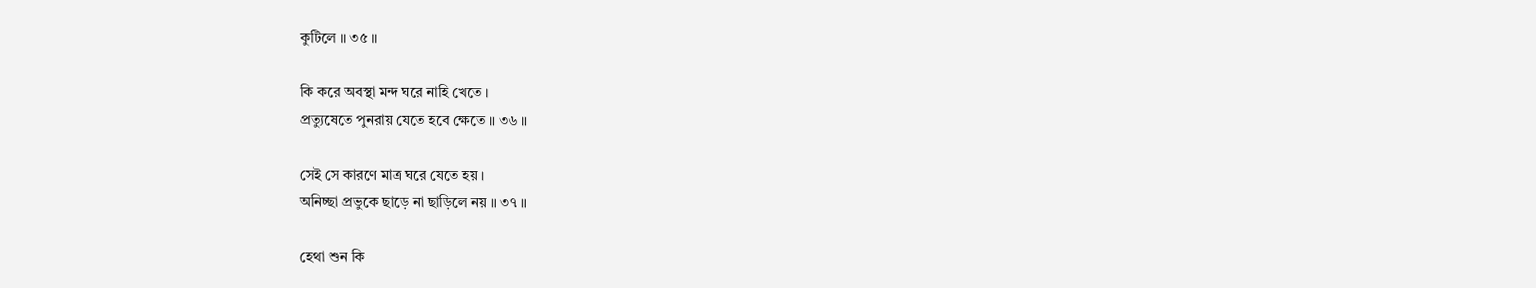কুটিলে ॥ ৩৫ ॥

কি করে অবস্থা মন্দ ঘরে নাহি খেতে ।
প্রত্যুষেতে পুনরায় যেতে হবে ক্ষেতে ॥ ৩৬ ॥

সেই সে কারণে মাত্র ঘরে যেতে হয় ।
অনিচ্ছা প্রভুকে ছাড়ে না ছাড়িলে নয় ॥ ৩৭ ॥

হেথা শুন কি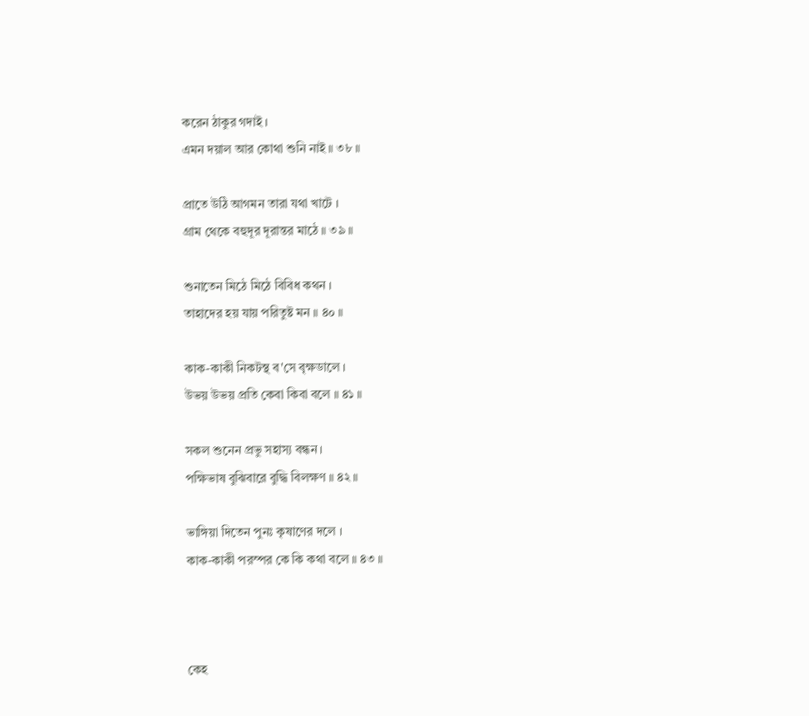করেন ঠাকুর গদাই ।
এমন দয়াল আর কোথা শুনি নাই ॥ ৩৮ ॥

প্রাতে উঠি আগমন তারা যথা খাটে ।
গ্রাম থেকে বহুদূর দূরান্তর মাঠে ॥ ৩৯ ॥

শুনাতেন মিঠে মিঠে বিবিধ কথন ।
তাহাদের হয় যায় পরিতুষ্ট মন ॥ ৪০ ॥

কাক-কাকী নিকটস্থ ব'সে বৃক্ষডালে ।
উভয় উভয় প্রতি কেবা কিবা বলে ॥ ৪১ ॥

সকল শুনেন প্রভু সহাস্য বন্ধন ।
পক্ষিভাষ বুঝিবারে বুদ্ধি বিলক্ষণ ॥ ৪২ ॥

ভাঙ্গিয়া দিতেন পুনঃ কৃষাণের দলে ।
কাক-কাকী পরস্পর কে কি কথা বলে ॥ ৪৩ ॥



কেহ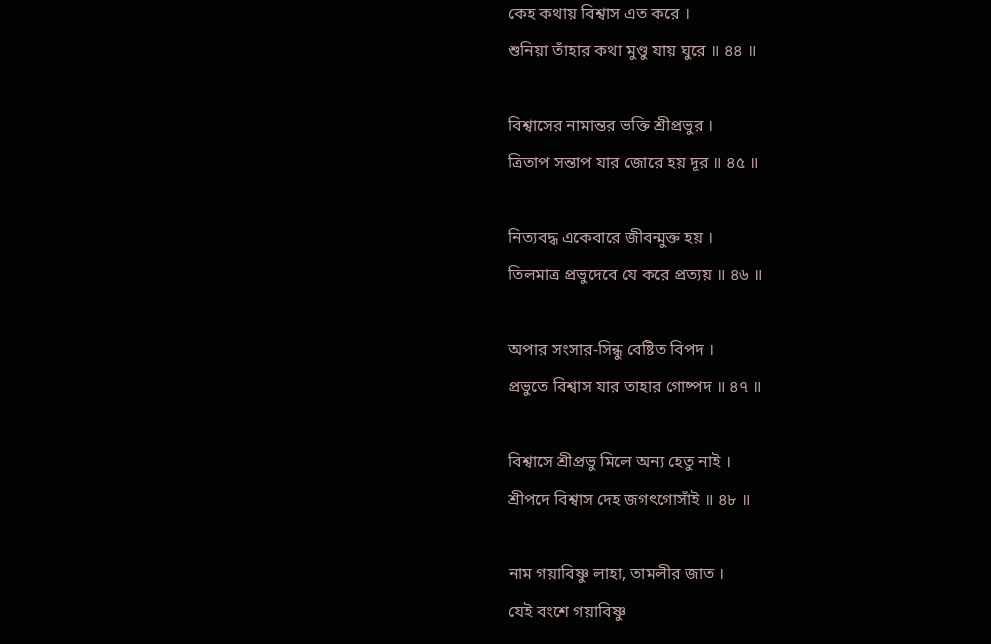কেহ কথায় বিশ্বাস এত করে ।
শুনিয়া তাঁহার কথা মুণ্ডু যায় ঘুরে ॥ ৪৪ ॥

বিশ্বাসের নামান্তর ভক্তি শ্রীপ্রভুর ।
ত্রিতাপ সন্তাপ যার জোরে হয় দূর ॥ ৪৫ ॥

নিত্যবদ্ধ একেবারে জীবন্মুক্ত হয় ।
তিলমাত্র প্রভুদেবে যে করে প্রত্যয় ॥ ৪৬ ॥

অপার সংসার-সিন্ধু বেষ্টিত বিপদ ।
প্রভুতে বিশ্বাস যার তাহার গোষ্পদ ॥ ৪৭ ॥

বিশ্বাসে শ্রীপ্রভু মিলে অন্য হেতু নাই ।
শ্রীপদে বিশ্বাস দেহ জগৎগোসাঁই ॥ ৪৮ ॥

নাম গয়াবিষ্ণু লাহা, তামলীর জাত ।
যেই বংশে গয়াবিষ্ণু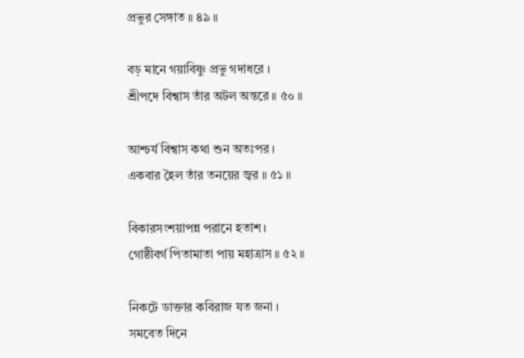প্রভুর সেঙ্গাত ॥ ৪৯ ॥

বড় মানে গয়াবিষ্ণু প্রভু গদাধরে ।
শ্রীপদে বিশ্বাস তাঁর অটল অন্তরে ॥ ৫০ ॥

আশ্চর্য বিশ্বাস কথা শুন অতঃপর ।
একবার হৈল তাঁর তনয়ের জ্বর ॥ ৫১ ॥

বিকারসংশয়াপন্ন পরানে হতাশ ।
গোষ্ঠীবর্গ পিতামাতা পায় মহাত্রাস ॥ ৫২ ॥

নিকটে ডাক্তার কবিরাজ যত জনা ।
সমবেত দিনে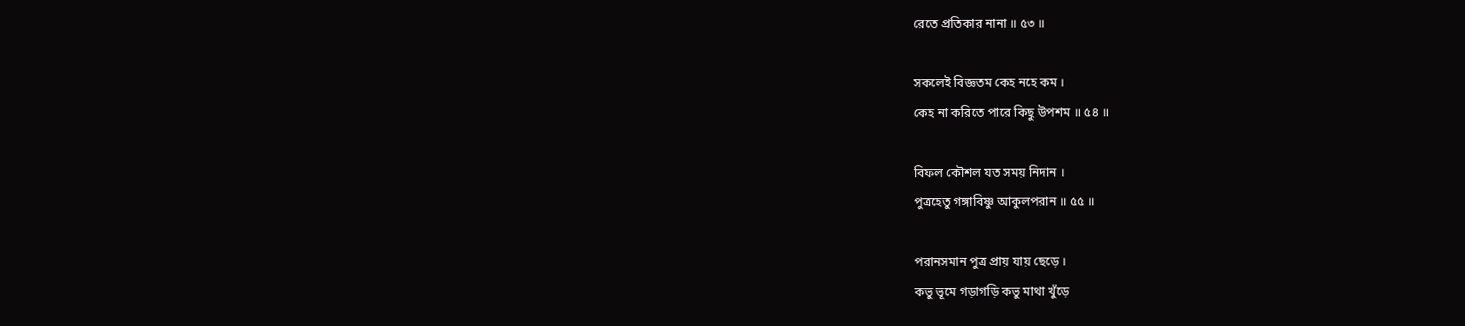রেতে প্রতিকার নানা ॥ ৫৩ ॥

সকলেই বিজ্ঞতম কেহ নহে কম ।
কেহ না করিতে পারে কিছু উপশম ॥ ৫৪ ॥

বিফল কৌশল যত সময় নিদান ।
পুত্রহেতু গঙ্গাবিষ্ণু আকুলপরান ॥ ৫৫ ॥

পরানসমান পুত্র প্রায় যায় ছেড়ে ।
কভু ভূমে গড়াগড়ি কভু মাথা খুঁড়ে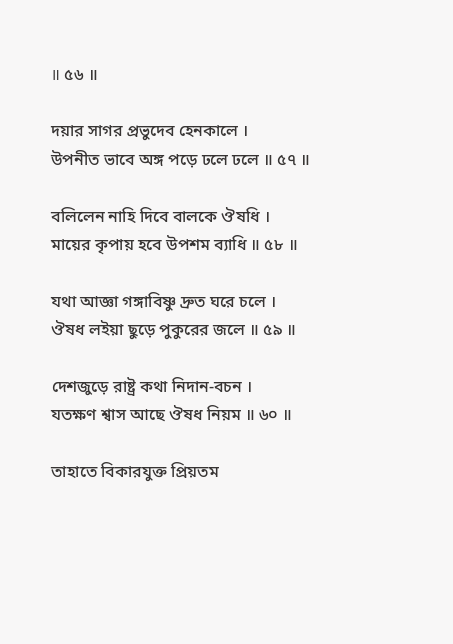॥ ৫৬ ॥

দয়ার সাগর প্রভুদেব হেনকালে ।
উপনীত ভাবে অঙ্গ পড়ে ঢলে ঢলে ॥ ৫৭ ॥

বলিলেন নাহি দিবে বালকে ঔষধি ।
মায়ের কৃপায় হবে উপশম ব্যাধি ॥ ৫৮ ॥

যথা আজ্ঞা গঙ্গাবিষ্ণু দ্রুত ঘরে চলে ।
ঔষধ লইয়া ছুড়ে পুকুরের জলে ॥ ৫৯ ॥

দেশজুড়ে রাষ্ট্র কথা নিদান-বচন ।
যতক্ষণ শ্বাস আছে ঔষধ নিয়ম ॥ ৬০ ॥

তাহাতে বিকারযুক্ত প্রিয়তম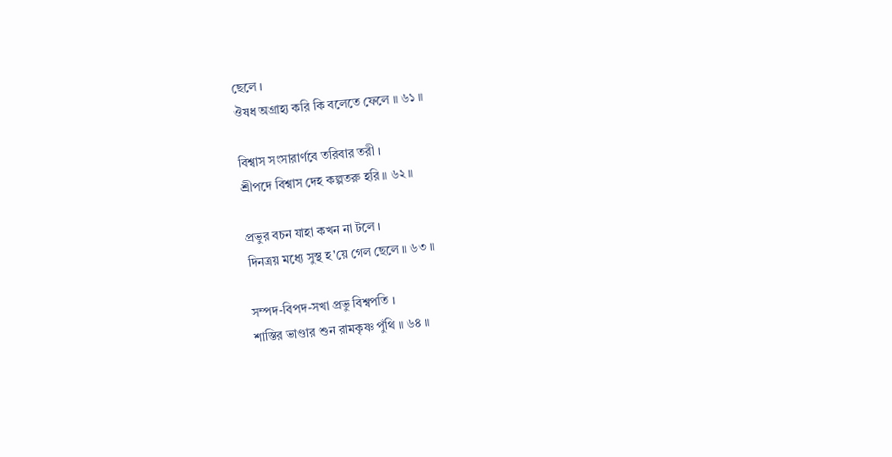ছেলে ।
ঔষধ অগ্রাহ্য করি কি বলেতে ফেলে ॥ ৬১ ॥

বিশ্বাস সংসারার্ণবে তরিবার তরী ।
শ্রীপদে বিশ্বাস দেহ কল্পতরু হরি ॥ ৬২ ॥

প্রভুর বচন যাহা কখন না টলে ।
দিনত্রয় মধ্যে সুস্থ হ'য়ে গেল ছেলে ॥ ৬৩ ॥

সম্পদ-বিপদ-সখা প্রভু বিশ্বপতি ।
শাস্তির ভাণ্ডার শুন রামকৃষ্ণ পুঁথি ॥ ৬৪ ॥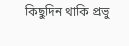কিছুদিন থাকি প্রভু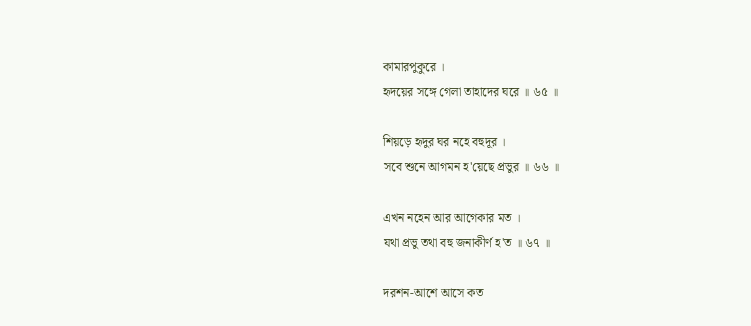কামারপুকুরে ।
হৃদয়ের সঙ্গে গেলা তাহাদের ঘরে ॥ ৬৫ ॥

শিয়ড়ে হৃদুর ঘর নহে বহুদূর ।
সবে শুনে আগমন হ'য়েছে প্রভুর ॥ ৬৬ ॥

এখন নহেন আর আগেকার মত ।
যথা প্রভু তথা বহু জনাকীর্ণ হ'ত ॥ ৬৭ ॥

দরশন-আশে আসে কত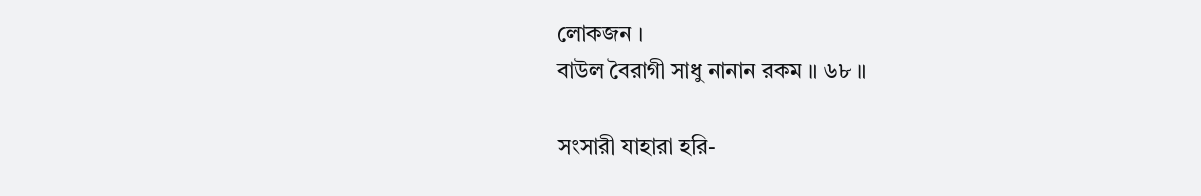লোকজন ।
বাউল বৈরাগী সাধু নানান রকম ॥ ৬৮ ॥

সংসারী যাহারা হরি-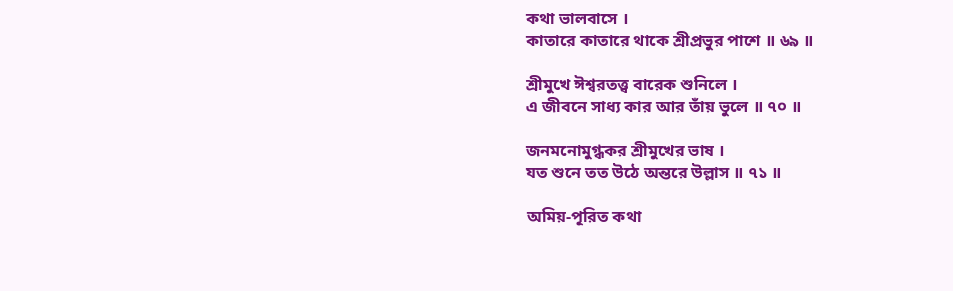কথা ভালবাসে ।
কাতারে কাতারে থাকে শ্রীপ্রভুর পাশে ॥ ৬৯ ॥

শ্রীমুখে ঈশ্বরতত্ত্ব বারেক শুনিলে ।
এ জীবনে সাধ্য কার আর তাঁয় ভুলে ॥ ৭০ ॥

জনমনোমুগ্ধকর শ্রীমুখের ভাষ ।
যত শুনে তত উঠে অন্তরে উল্লাস ॥ ৭১ ॥

অমিয়-পূরিত কথা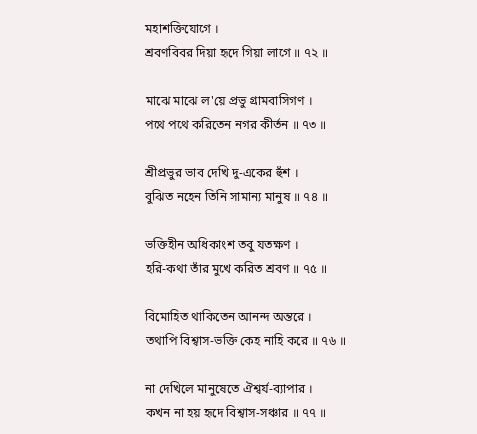মহাশক্তিযোগে ।
শ্রবণবিবর দিয়া হৃদে গিয়া লাগে ॥ ৭২ ॥

মাঝে মাঝে ল'য়ে প্রভু গ্রামবাসিগণ ।
পথে পথে করিতেন নগর কীর্তন ॥ ৭৩ ॥

শ্রীপ্রভুর ভাব দেখি দু-একের হুঁশ ।
বুঝিত নহেন তিনি সামান্য মানুষ ॥ ৭৪ ॥

ভক্তিহীন অধিকাংশ তবু যতক্ষণ ।
হরি-কথা তাঁর মুখে করিত শ্রবণ ॥ ৭৫ ॥

বিমোহিত থাকিতেন আনন্দ অন্তরে ।
তথাপি বিশ্বাস-ভক্তি কেহ নাহি করে ॥ ৭৬ ॥

না দেখিলে মানুষেতে ঐশ্বর্য-ব্যাপার ।
কখন না হয় হৃদে বিশ্বাস-সঞ্চার ॥ ৭৭ ॥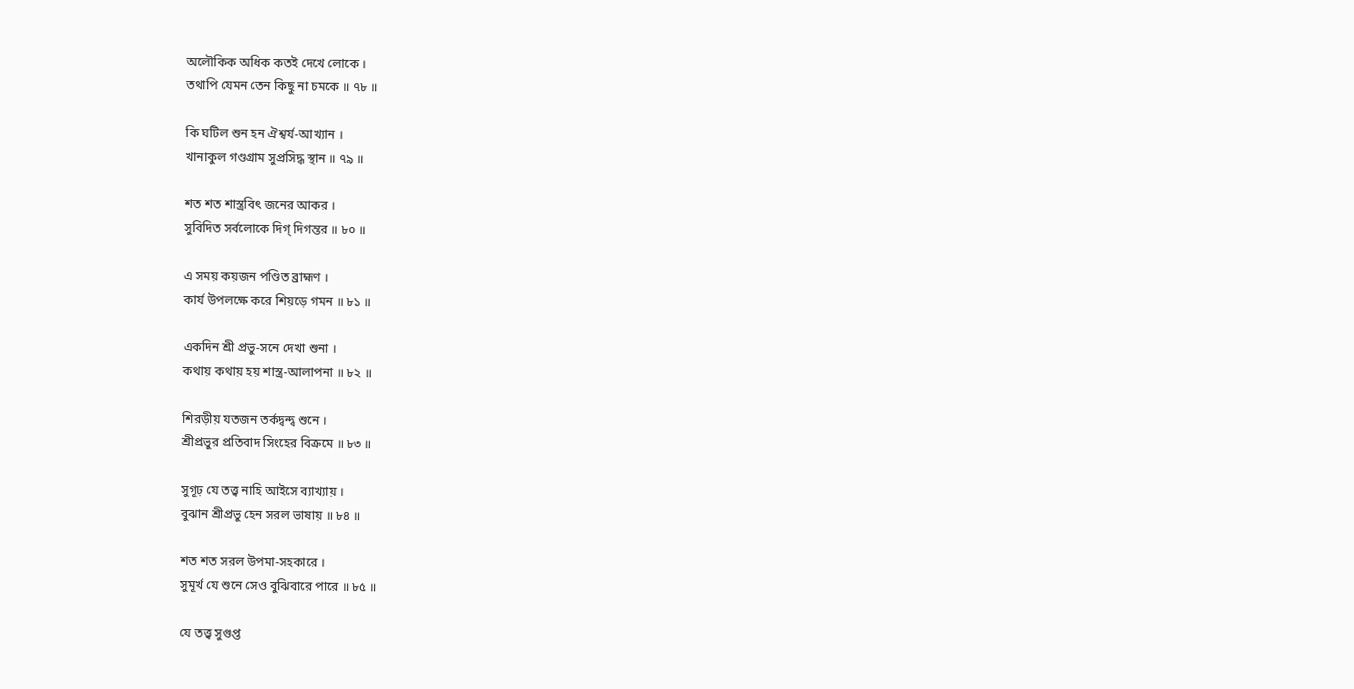অলৌকিক অধিক কতই দেখে লোকে ।
তথাপি যেমন তেন কিছু না চমকে ॥ ৭৮ ॥

কি ঘটিল শুন হন ঐশ্বর্য-আখ্যান ।
খানাকুল গণ্ডগ্রাম সুপ্রসিদ্ধ স্থান ॥ ৭৯ ॥

শত শত শাস্ত্রবিৎ জনের আকর ।
সুবিদিত সর্বলোকে দিগ্‌ দিগন্তর ॥ ৮০ ॥

এ সময় কয়জন পণ্ডিত ব্রাহ্মণ ।
কার্য উপলক্ষে করে শিয়ড়ে গমন ॥ ৮১ ॥

একদিন শ্রী প্রভু-সনে দেখা শুনা ।
কথায় কথায় হয় শাস্ত্র-আলাপনা ॥ ৮২ ॥

শিরড়ীয় যতজন তর্কদ্বন্দ্ব শুনে ।
শ্রীপ্রভুর প্রতিবাদ সিংহের বিক্রমে ॥ ৮৩ ॥

সুগূঢ় যে তত্ত্ব নাহি আইসে ব্যাখ্যায় ।
বুঝান শ্রীপ্রভু হেন সরল ভাষায় ॥ ৮৪ ॥

শত শত সরল উপমা-সহকারে ।
সুমূর্খ যে শুনে সেও বুঝিবারে পারে ॥ ৮৫ ॥

যে তত্ত্ব সুগুপ্ত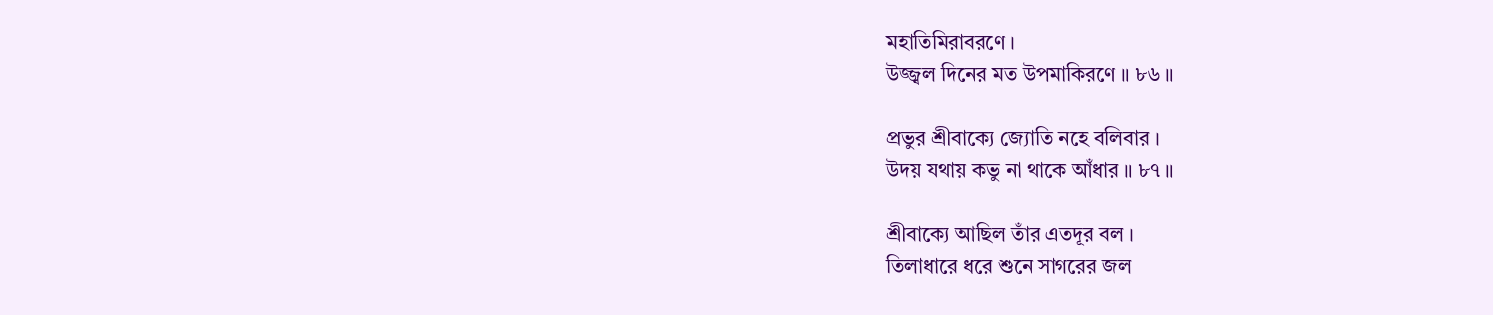মহাতিমিরাবরণে ।
উজ্জ্বল দিনের মত উপমাকিরণে ॥ ৮৬ ॥

প্রভুর শ্রীবাক্যে জ্যোতি নহে বলিবার ।
উদয় যথায় কভু না থাকে আঁধার ॥ ৮৭ ॥

শ্রীবাক্যে আছিল তাঁর এতদূর বল ।
তিলাধারে ধরে শুনে সাগরের জল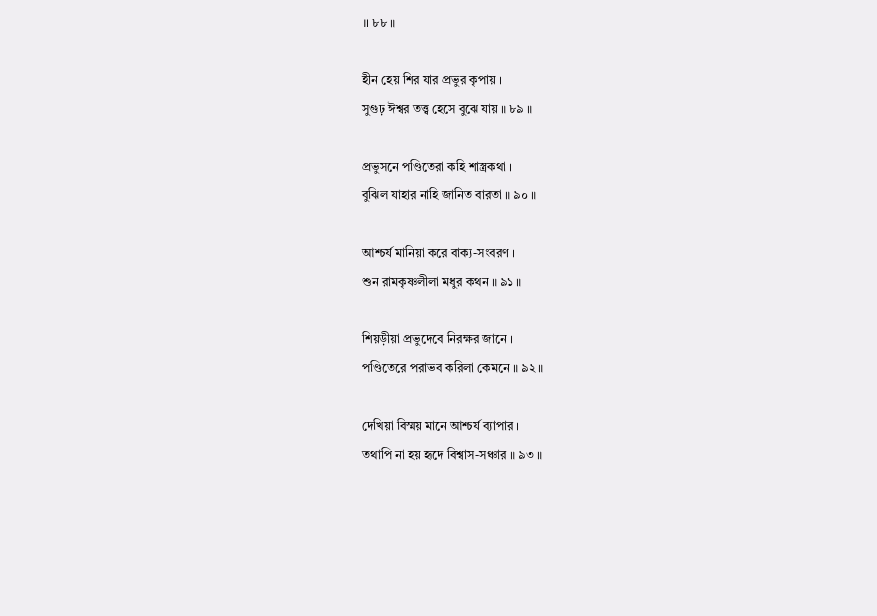॥ ৮৮ ॥

হীন হেয় শির যার প্রভুর কৃপায় ।
সুগুঢ় ঈশ্বর তত্ত্ব হেসে বুঝে যায় ॥ ৮৯ ॥

প্রভুসনে পণ্ডিতেরা কহি শাস্ত্রকথা ।
বুঝিল যাহার নাহি জানিত বারতা ॥ ৯০ ॥

আশ্চর্য মানিয়া করে বাক্য-সংবরণ ।
শুন রামকৃষ্ণলীলা মধুর কথন ॥ ৯১ ॥

শিয়ড়ীয়া প্রভুদেবে নিরক্ষর জানে ।
পণ্ডিতেরে পরাভব করিলা কেমনে ॥ ৯২ ॥

দেখিয়া বিস্ময় মানে আশ্চর্য ব্যাপার ।
তথাপি না হয় হৃদে বিশ্বাস-সঞ্চার ॥ ৯৩ ॥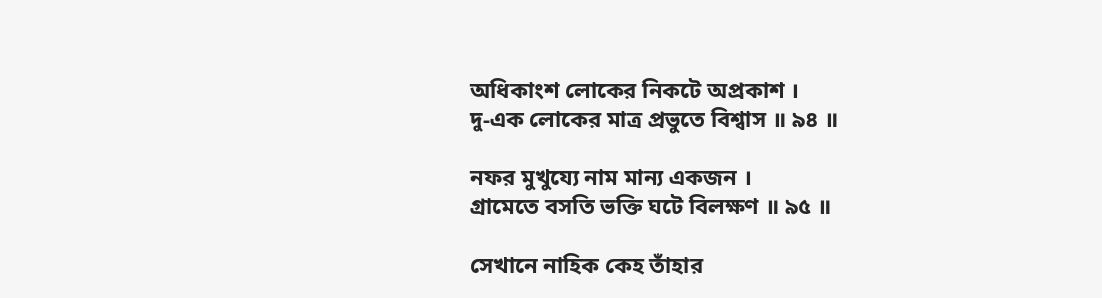অধিকাংশ লোকের নিকটে অপ্রকাশ ।
দু-এক লোকের মাত্র প্রভুতে বিশ্বাস ॥ ৯৪ ॥

নফর মুখুয্যে নাম মান্য একজন ।
গ্রামেতে বসতি ভক্তি ঘটে বিলক্ষণ ॥ ৯৫ ॥

সেখানে নাহিক কেহ তাঁহার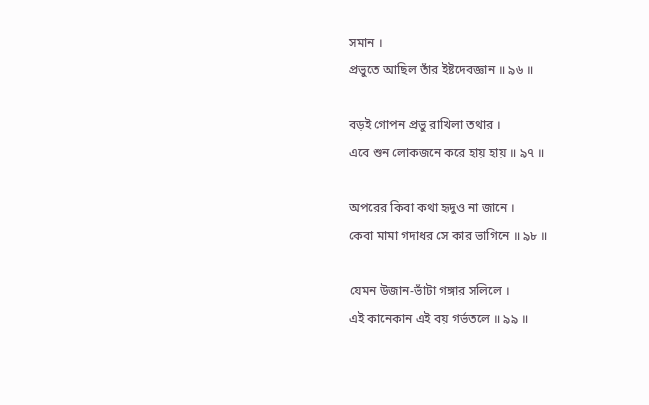সমান ।
প্রভুতে আছিল তাঁর ইষ্টদেবজ্ঞান ॥ ৯৬ ॥

বড়ই গোপন প্রভু রাখিলা তথার ।
এবে শুন লোকজনে করে হায় হায় ॥ ৯৭ ॥

অপরের কিবা কথা হৃদুও না জানে ।
কেবা মামা গদাধর সে কার ভাগিনে ॥ ৯৮ ॥

যেমন উজান-ভাঁটা গঙ্গার সলিলে ।
এই কানেকান এই বয় গর্ভতলে ॥ ৯৯ ॥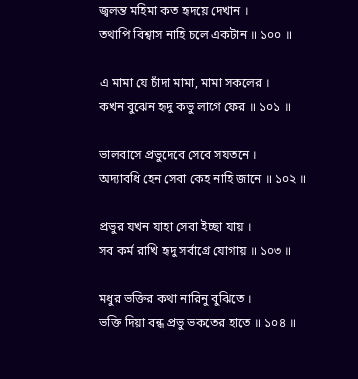জ্বলন্ত মহিমা কত হৃদয়ে দেখান ।
তথাপি বিশ্বাস নাহি চলে একটান ॥ ১০০ ॥

এ মামা যে চাঁদা মামা, মামা সকলের ।
কখন বুঝেন হৃদু কভু লাগে ফের ॥ ১০১ ॥

ভালবাসে প্রভুদেবে সেবে সযতনে ।
অদ্যাবধি হেন সেবা কেহ নাহি জানে ॥ ১০২ ॥

প্রভুর যখন যাহা সেবা ইচ্ছা যায় ।
সব কর্ম রাখি হৃদু সর্বাগ্রে যোগায় ॥ ১০৩ ॥

মধুর ভক্তির কথা নারিনু বুঝিতে ।
ভক্তি দিয়া বন্ধ প্রভু ভকতের হাতে ॥ ১০৪ ॥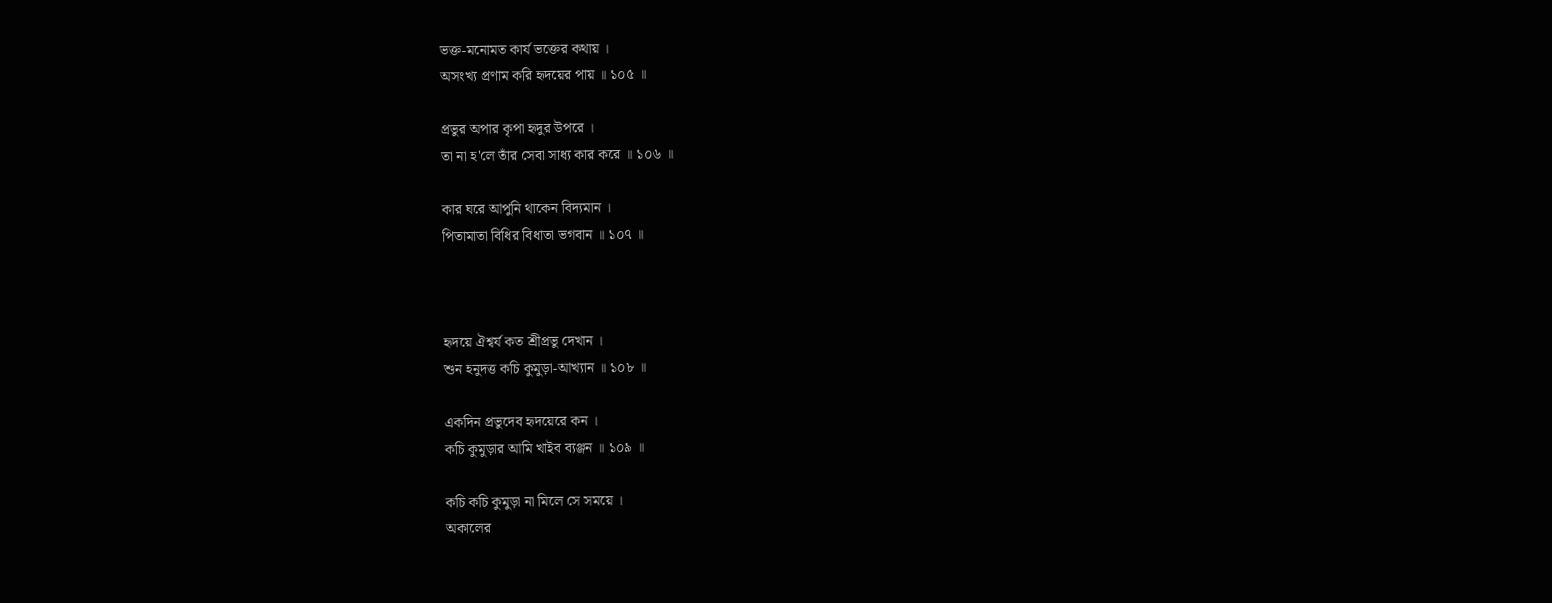ভক্ত-মনোমত কার্য ভক্তের কথায় ।
অসংখ্য প্রণাম করি হৃদয়ের পায় ॥ ১০৫ ॥

প্রভুর অপার কৃপা হৃদুর উপরে ।
তা না হ'লে তাঁর সেবা সাধ্য কার করে ॥ ১০৬ ॥

কার ঘরে আপুনি থাকেন বিদ্যমান ।
পিতামাতা বিধির বিধাতা ভগবান ॥ ১০৭ ॥



হৃদয়ে ঐশ্বর্য কত শ্রীপ্রভু দেখান ।
শুন হনুদত্ত কচি কুমুড়া-আখ্যান ॥ ১০৮ ॥

একদিন প্রভুদেব হৃদয়েরে কন ।
কচি কুমুড়ার আমি খাইব ব্যঞ্জন ॥ ১০৯ ॥

কচি কচি কুমুড়া না মিলে সে সময়ে ।
অকালের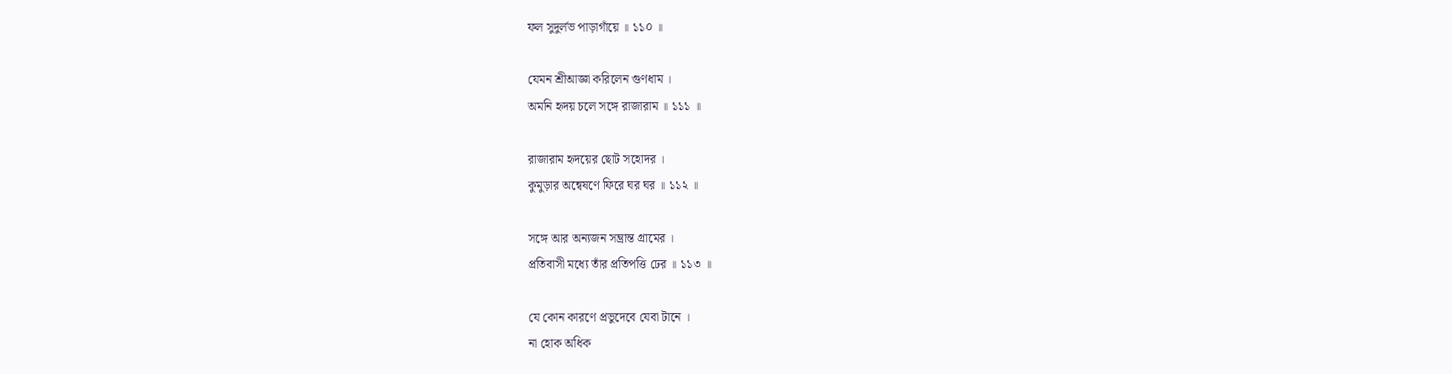ফল সুদুর্লভ পাড়াগাঁয়ে ॥ ১১০ ॥

যেমন শ্রীআজ্ঞা করিলেন গুণধাম ।
অমনি হৃদয় চলে সঙ্গে রাজারাম ॥ ১১১ ॥

রাজারাম হৃদয়ের ছোট সহোদর ।
কুমুড়ার অন্বেষণে ফিরে ঘর ঘর ॥ ১১২ ॥

সঙ্গে আর অন্যজন সম্ভ্রান্ত গ্রামের ।
প্রতিবাসী মধ্যে তাঁর প্রতিপত্তি ঢের ॥ ১১৩ ॥

যে কোন কারণে প্রভুদেবে যেবা টানে ।
না হোক অধিক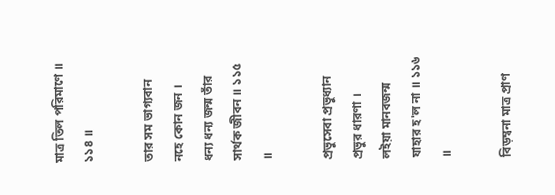মাত্র তিল পরিমাণে ॥ ১১৪ ॥

তার সম ভাগ্যবান নহে কোন জন ।
ধন্য ধন্য জন্ম তাঁর সার্থক জীবন ॥ ১১৫ ॥

প্রভুসেবা প্রভুধ্যান প্রভুর ধারণা ।
লইয়া মানবজন্ম যাহার হ'ল না ॥ ১১৬ ॥

বিড়ম্বনা মাত্র প্রাণ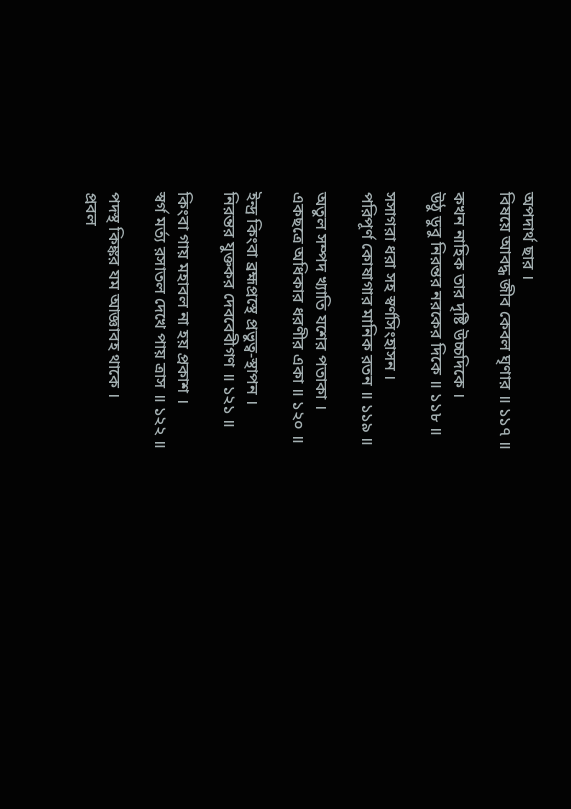অপদার্থ ছার ।
বিষয়ে আবদ্ধ জীব কেবল ঘৃণার ॥ ১১৭ ॥

কখন নাহিক তার দৃষ্টি উচ্চদিকে ।
উঠু ডুবু নিরন্তর নরকের দিকে ॥ ১১৮ ॥

সসাগরা ধরা সহ স্বর্ণসিংহাসন ।
পরিপূর্ণ কোষাগার মানিক রতন ॥ ১১৯ ॥

অতুল সম্পদ খ্যাতি যশের পতাকা ।
একছত্রে অধিকার ধরণীর একা ॥ ১২০ ॥

ইন্দ্র কিংবা ব্রহ্মপ্রস্থে প্রভুত্ব-স্থাপন ।
নিরন্তর যুক্তকর দেববেবীগণ ॥ ১২১ ॥

কিংবা গায় মহাবল না হয় প্রকাশ ।
স্বর্গ মর্ত্য রসাতল দেখে পায় ত্রাস ॥ ১২২ ॥

পদস্থ কিঙ্কর যম আজ্ঞাবহ থাকে ।
প্রবল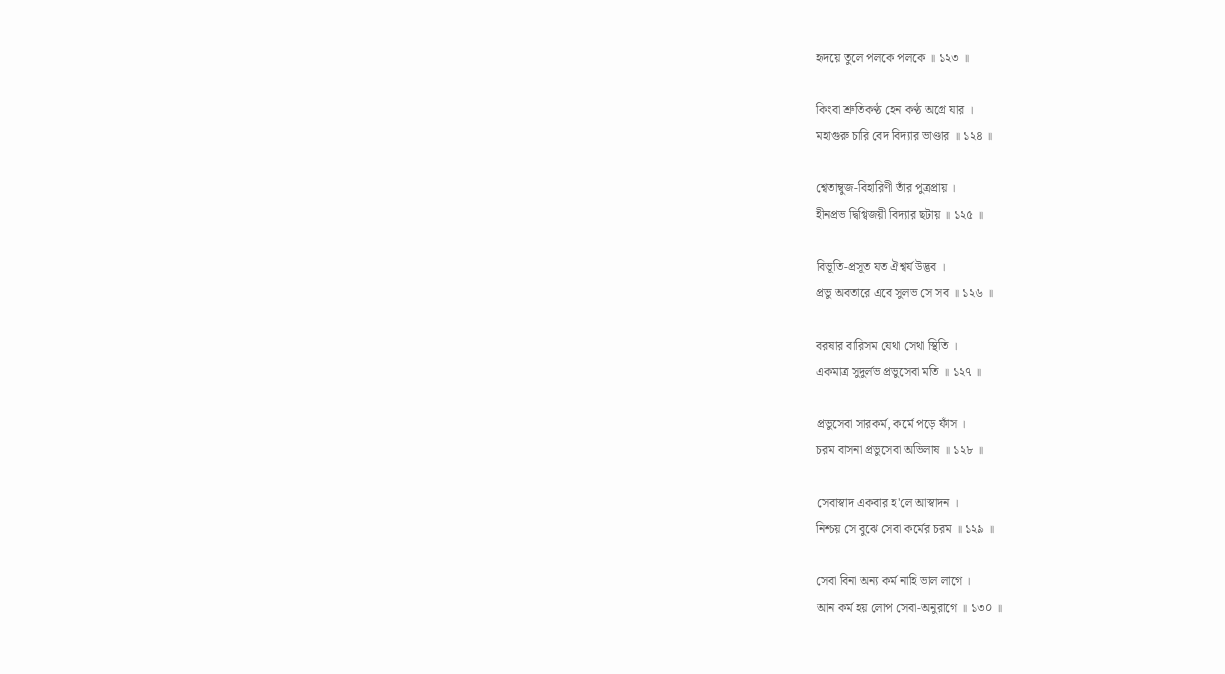হৃদয়ে তুলে পলকে পলকে ॥ ১২৩ ॥

কিংবা শ্রুতিকণ্ঠ হেন কণ্ঠ অগ্রে যার ।
মহাগুরু চারি বেদ বিদ্যার ভাণ্ডার ॥ ১২৪ ॥

শ্বেতাম্বুজ-বিহারিণী তাঁর পুত্রপ্রায় ।
হীনপ্রভ দ্বিগ্বিজয়ী বিদ্যার ছটায় ॥ ১২৫ ॥

বিভূতি-প্রসূত যত ঐশ্বর্য উদ্ভব ।
প্রভু অবতারে এবে সুলভ সে সব ॥ ১২৬ ॥

বরষার বারিসম যেথা সেথা স্থিতি ।
একমাত্র সুদুর্লভ প্রভুসেবা মতি ॥ ১২৭ ॥

প্রভুসেবা সারকর্ম, কর্মে পড়ে ফাঁস ।
চরম বাসনা প্রভুসেবা অভিলাষ ॥ ১২৮ ॥

সেবাস্বাদ একবার হ'লে আস্বাদন ।
নিশ্চয় সে বুঝে সেবা কর্মের চরম ॥ ১২৯ ॥

সেবা বিনা অন্য কর্ম নাহি ভাল লাগে ।
আন কর্ম হয় লোপ সেবা-অনুরাগে ॥ ১৩০ ॥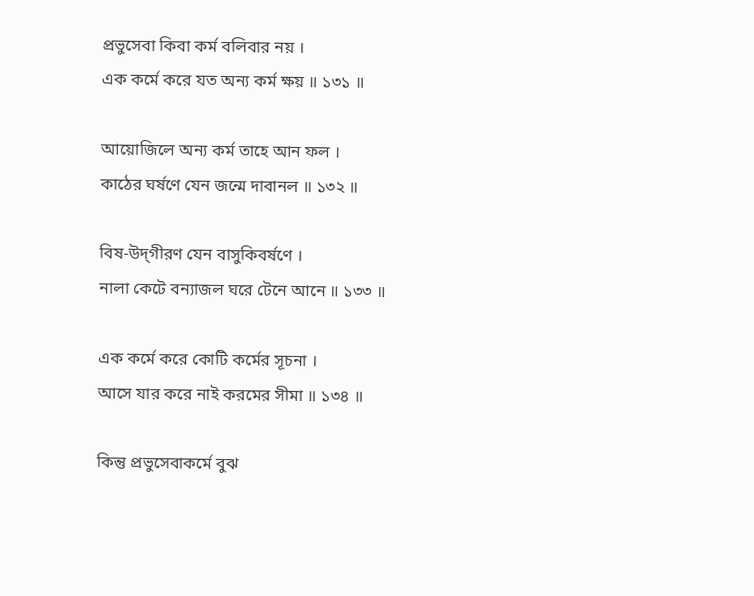প্রভুসেবা কিবা কর্ম বলিবার নয় ।
এক কর্মে করে যত অন্য কর্ম ক্ষয় ॥ ১৩১ ॥

আয়োজিলে অন্য কর্ম তাহে আন ফল ।
কাঠের ঘর্ষণে যেন জন্মে দাবানল ॥ ১৩২ ॥

বিষ-উদ্‌গীরণ যেন বাসুকিবর্ষণে ।
নালা কেটে বন্যাজল ঘরে টেনে আনে ॥ ১৩৩ ॥

এক কর্মে করে কোটি কর্মের সূচনা ।
আসে যার করে নাই করমের সীমা ॥ ১৩৪ ॥

কিন্তু প্রভুসেবাকর্মে বুঝ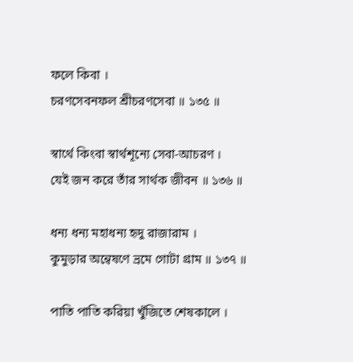ফলে কিবা ।
চরণসেবনফল শ্রীচরণসেবা ॥ ১৩৫ ॥

স্বার্থে কিংবা স্বার্থশূন্যে সেবা-আচরণ ।
যেই জন করে তাঁর সার্থক জীবন ॥ ১৩৬ ॥

ধন্য ধন্য মহাধন্য হৃদু রাজারাম ।
কুমুড়ার অন্বেষণে ভ্রমে গোটা গ্রাম ॥ ১৩৭ ॥

পাতি পাতি করিয়া খুঁজিতে শেষকালে ।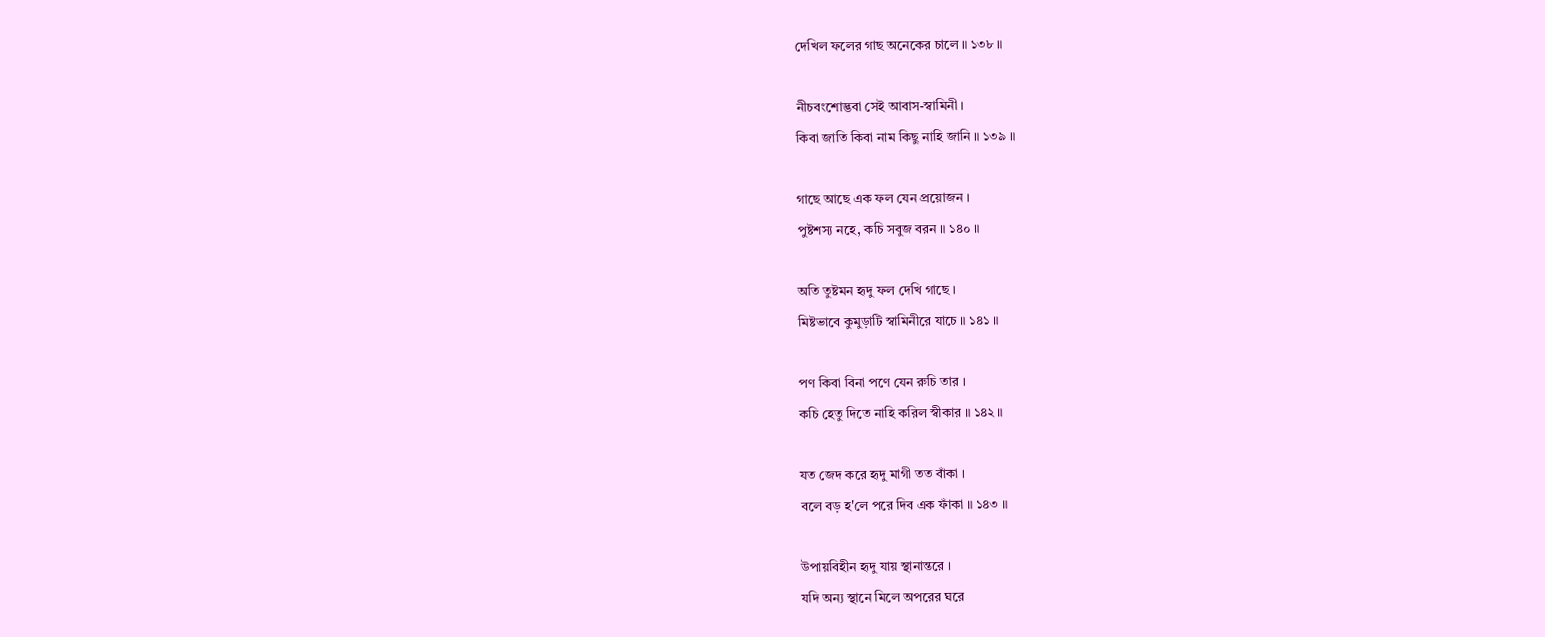দেখিল ফলের গাছ অনেকের চালে ॥ ১৩৮ ॥

নীচবংশোদ্ভবা সেই আবাস-স্বামিনী ।
কিবা জাতি কিবা নাম কিছু নাহি জানি ॥ ১৩৯ ॥

গাছে আছে এক ফল যেন প্রয়োজন ।
পুষ্টশস্য নহে, কচি সবুজ বরন ॥ ১৪০ ॥

অতি তুষ্টমন হৃদু ফল দেখি গাছে ।
মিষ্টভাবে কুমুড়াটি স্বামিনীরে যাচে ॥ ১৪১ ॥

পণ কিবা বিনা পণে যেন রুচি তার ।
কচি হেতু দিতে নাহি করিল স্বীকার ॥ ১৪২ ॥

যত জেদ করে হৃদু মাগী তত বাঁকা ।
বলে বড় হ'লে পরে দিব এক ফাঁকা ॥ ১৪৩ ॥

উপায়বিহীন হৃদু যায় স্থানান্তরে ।
যদি অন্য স্থানে মিলে অপরের ঘরে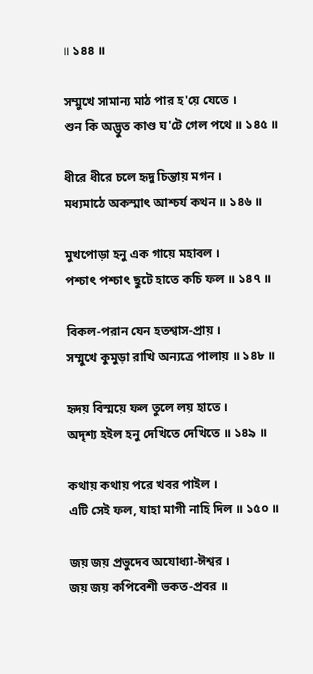॥ ১৪৪ ॥

সম্মুখে সামান্য মাঠ পার হ'য়ে যেতে ।
শুন কি অদ্ভুত কাণ্ড ঘ'টে গেল পথে ॥ ১৪৫ ॥

ধীরে ধীরে চলে হৃদু চিন্তায় মগন ।
মধ্যমাঠে অকস্মাৎ আশ্চর্য কথন ॥ ১৪৬ ॥

মুখপোড়া হনু এক গায়ে মহাবল ।
পশ্চাৎ পশ্চাৎ ছুটে হাতে কচি ফল ॥ ১৪৭ ॥

বিকল-পরান যেন হতশ্বাস-প্রায় ।
সম্মুখে কুমুড়া রাখি অন্যত্রে পালায় ॥ ১৪৮ ॥

হৃদয় বিস্ময়ে ফল তুলে লয় হাতে ।
অদৃশ্য হইল হনু দেখিতে দেখিতে ॥ ১৪৯ ॥

কথায় কথায় পরে খবর পাইল ।
এটি সেই ফল, যাহা মাগী নাহি দিল ॥ ১৫০ ॥

জয় জয় প্রভুদেব অযোধ্যা-ঈশ্বর ।
জয় জয় কপিবেশী ভকত-প্রবর ॥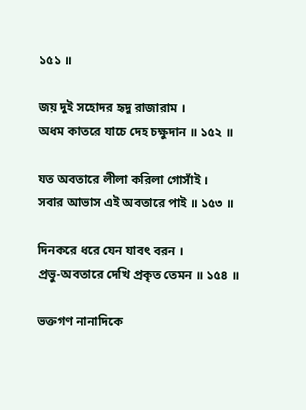১৫১ ॥

জয় দুই সহোদর হৃদু রাজারাম ।
অধম কাতরে যাচে দেহ চক্ষুদান ॥ ১৫২ ॥

যত অবতারে লীলা করিলা গোসাঁই ।
সবার আভাস এই অবতারে পাই ॥ ১৫৩ ॥

দিনকরে ধরে যেন যাবৎ বরন ।
প্রভু-অবতারে দেখি প্রকৃত তেমন ॥ ১৫৪ ॥

ভক্তগণ নানাদিকে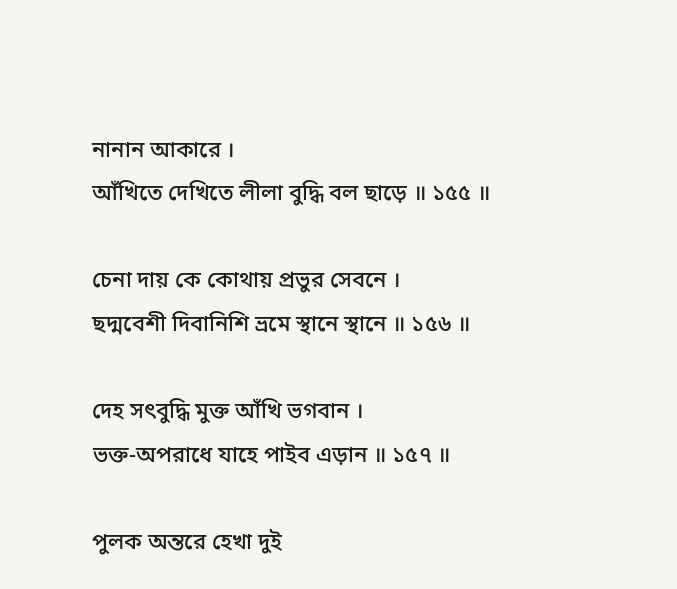নানান আকারে ।
আঁখিতে দেখিতে লীলা বুদ্ধি বল ছাড়ে ॥ ১৫৫ ॥

চেনা দায় কে কোথায় প্রভুর সেবনে ।
ছদ্মবেশী দিবানিশি ভ্রমে স্থানে স্থানে ॥ ১৫৬ ॥

দেহ সৎবুদ্ধি মুক্ত আঁখি ভগবান ।
ভক্ত-অপরাধে যাহে পাইব এড়ান ॥ ১৫৭ ॥

পুলক অন্তরে হেখা দুই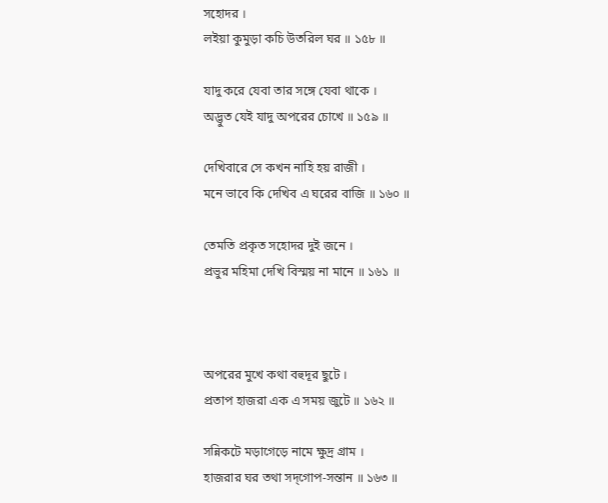সহোদর ।
লইয়া কুমুড়া কচি উতরিল ঘর ॥ ১৫৮ ॥

যাদু করে যেবা তার সঙ্গে যেবা থাকে ।
অদ্ভুত যেই যাদু অপরের চোখে ॥ ১৫৯ ॥

দেখিবারে সে কখন নাহি হয় রাজী ।
মনে ভাবে কি দেখিব এ ঘরের বাজি ॥ ১৬০ ॥

তেমতি প্রকৃত সহোদর দুই জনে ।
প্রভুর মহিমা দেখি বিস্ময় না মানে ॥ ১৬১ ॥



অপরের মুখে কথা বহুদূর ছুটে ।
প্রতাপ হাজরা এক এ সময় জুটে ॥ ১৬২ ॥

সন্নিকটে মড়াগেড়ে নামে ক্ষুদ্র গ্রাম ।
হাজরার ঘর তথা সদ্‌গোপ-সন্তান ॥ ১৬৩ ॥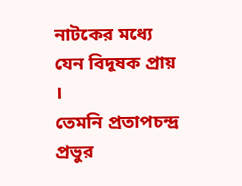নাটকের মধ্যে যেন বিদূষক প্রায় ।
তেমনি প্রতাপচন্দ্র প্রভুর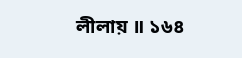লীলায় ॥ ১৬৪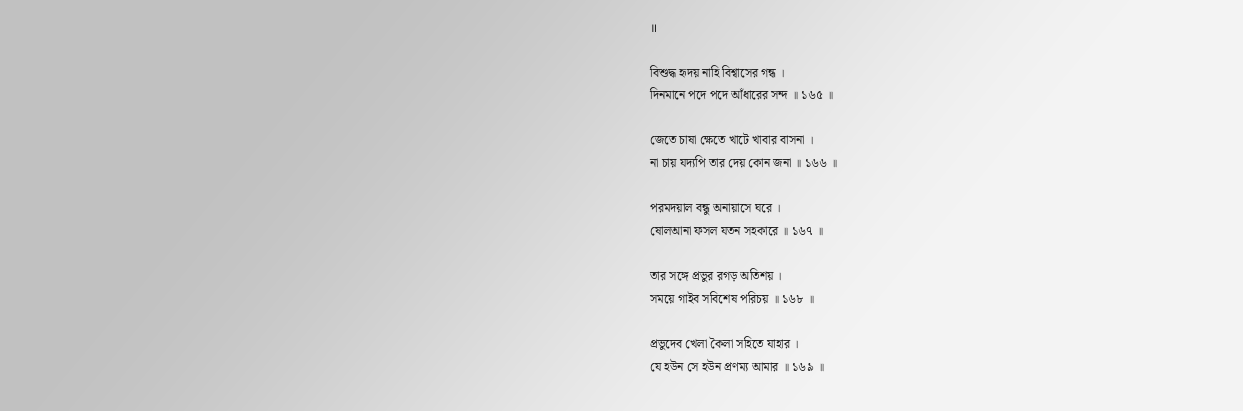॥

বিশুদ্ধ হৃদয় নাহি বিশ্বাসের গন্ধ ।
দিনমানে পদে পদে আঁধারের সন্দ ॥ ১৬৫ ॥

জেতে চাষা ক্ষেতে খাটে খাবার বাসনা ।
না চায় যদ্যপি তার দেয় কোন জনা ॥ ১৬৬ ॥

পরমদয়াল বন্ধু অনায়াসে ঘরে ।
ষোলআনা ফসল যতন সহকারে ॥ ১৬৭ ॥

তার সঙ্গে প্রভুর রগড় অতিশয় ।
সময়ে গাইব সবিশেষ পরিচয় ॥ ১৬৮ ॥

প্রভুদেব খেলা কৈলা সহিতে যাহার ।
যে হউন সে হউন প্রণম্য আমার ॥ ১৬৯ ॥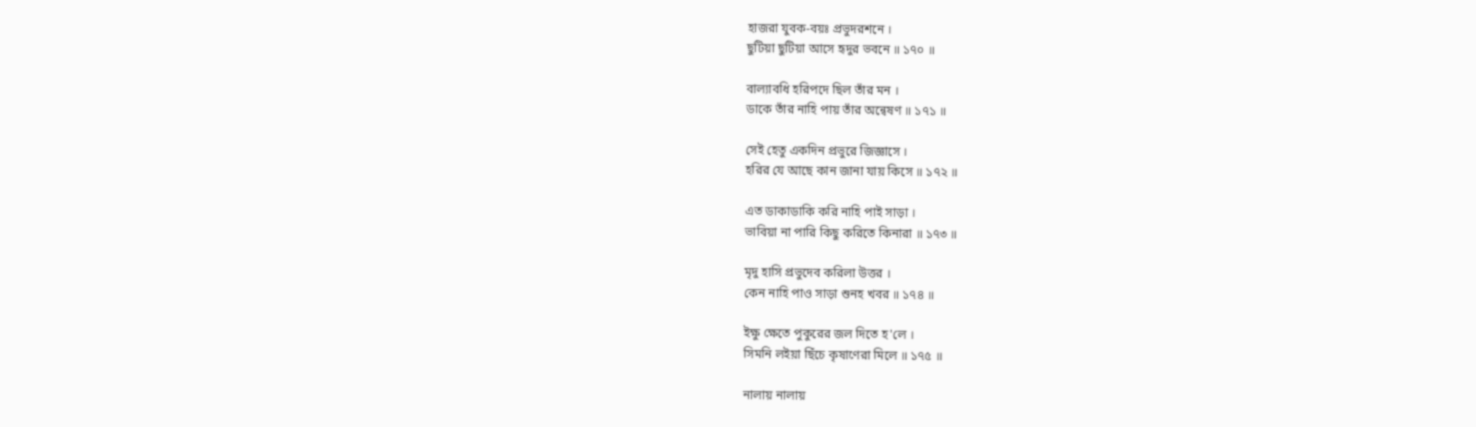হাজরা যুবক-বয়ঃ প্রভুদরশনে ।
ছুটিয়া ছুটিয়া আসে হৃদুর ভবনে ॥ ১৭০ ॥

বাল্যাবধি হরিপদে ছিল তাঁর মন ।
ডাকে তাঁর নাহি পায় তাঁর অন্বেষণ ॥ ১৭১ ॥

সেই হেতু একদিন প্রভুরে জিজ্ঞাসে ।
হরির যে আছে কান জানা যায় কিসে ॥ ১৭২ ॥

এত ডাকাডাকি করি নাহি পাই সাড়া ।
ভাবিয়া না পারি কিছু করিতে কিনারা ॥ ১৭৩ ॥

মৃদু হাসি প্রভুদেব করিলা উত্তর ।
কেন নাহি পাও সাড়া শুনহ খবর ॥ ১৭৪ ॥

ইক্ষু ক্ষেতে পুকুরের জল দিতে হ'লে ।
সিমনি লইয়া ছিঁচে কৃষাণেরা মিলে ॥ ১৭৫ ॥

নালায় নালায়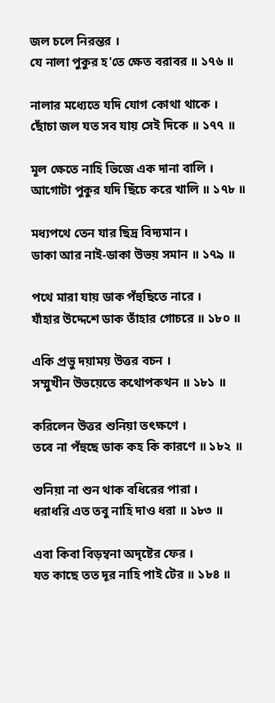জল চলে নিরন্তর ।
যে নালা পুকুর হ'তে ক্ষেত বরাবর ॥ ১৭৬ ॥

নালার মধ্যেতে যদি যোগ কোথা থাকে ।
ছোঁচা জল যত সব যায় সেই দিকে ॥ ১৭৭ ॥

মূল ক্ষেতে নাহি ভিজে এক দানা বালি ।
আগোটা পুকুর যদি ছিঁচে করে খালি ॥ ১৭৮ ॥

মধ্যপথে তেন যার ছিদ্র বিদ্যমান ।
ডাকা আর নাই-ডাকা উভয় সমান ॥ ১৭৯ ॥

পথে মারা যায় ডাক পঁহুছিতে নারে ।
যাঁহার উদ্দেশে ডাক তাঁহার গোচরে ॥ ১৮০ ॥

একি প্রভু দয়াময় উত্তর বচন ।
সম্মুখীন উভয়েতে কথোপকথন ॥ ১৮১ ॥

করিলেন উত্তর শুনিয়া তৎক্ষণে ।
তবে না পঁহুছে ডাক কহ কি কারণে ॥ ১৮২ ॥

শুনিয়া না শুন থাক বধিরের পারা ।
ধরাধরি এত তবু নাহি দাও ধরা ॥ ১৮৩ ॥

এবা কিবা বিড়ম্বনা অদৃষ্টের ফের ।
যত কাছে তত দূর নাহি পাই টের ॥ ১৮৪ ॥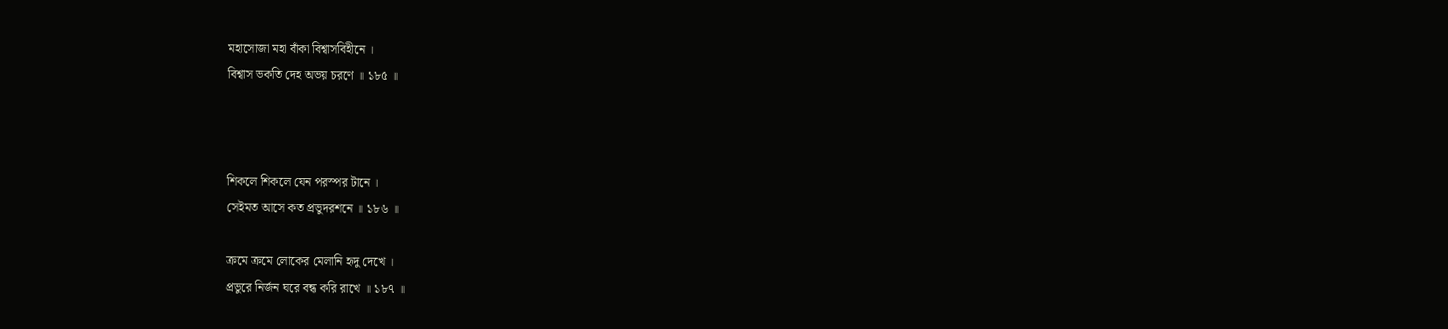মহাসোজা মহা বাঁকা বিশ্বাসবিহীনে ।
বিশ্বাস ভকতি দেহ অভয় চরণে ॥ ১৮৫ ॥



শিকলে শিকলে যেন পরস্পর টানে ।
সেইমত আসে কত প্রভুদরশনে ॥ ১৮৬ ॥

ক্রমে ক্রমে লোকের মেলানি হৃদু দেখে ।
প্রভুরে নির্জন ঘরে বন্ধ করি রাখে ॥ ১৮৭ ॥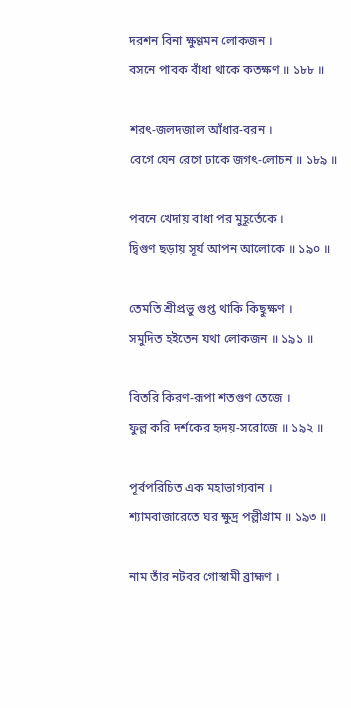দরশন বিনা ক্ষুণ্ণমন লোকজন ।
বসনে পাবক বাঁধা থাকে কতক্ষণ ॥ ১৮৮ ॥

শরৎ-জলদজাল আঁধার-বরন ।
বেগে যেন রেগে ঢাকে জগৎ-লোচন ॥ ১৮৯ ॥

পবনে খেদায় বাধা পর মুহূর্তেকে ।
দ্বিগুণ ছড়ায় সূর্য আপন আলোকে ॥ ১৯০ ॥

তেমতি শ্রীপ্রভু গুপ্ত থাকি কিছুক্ষণ ।
সমুদিত হইতেন যথা লোকজন ॥ ১৯১ ॥

বিতরি কিরণ-রূপা শতগুণ তেজে ।
ফুল্ল করি দর্শকের হৃদয়-সরোজে ॥ ১৯২ ॥

পূর্বপরিচিত এক মহাভাগ্যবান ।
শ্যামবাজারেতে ঘর ক্ষুদ্র পল্লীগ্রাম ॥ ১৯৩ ॥

নাম তাঁর নটবর গোস্বামী ব্রাহ্মণ ।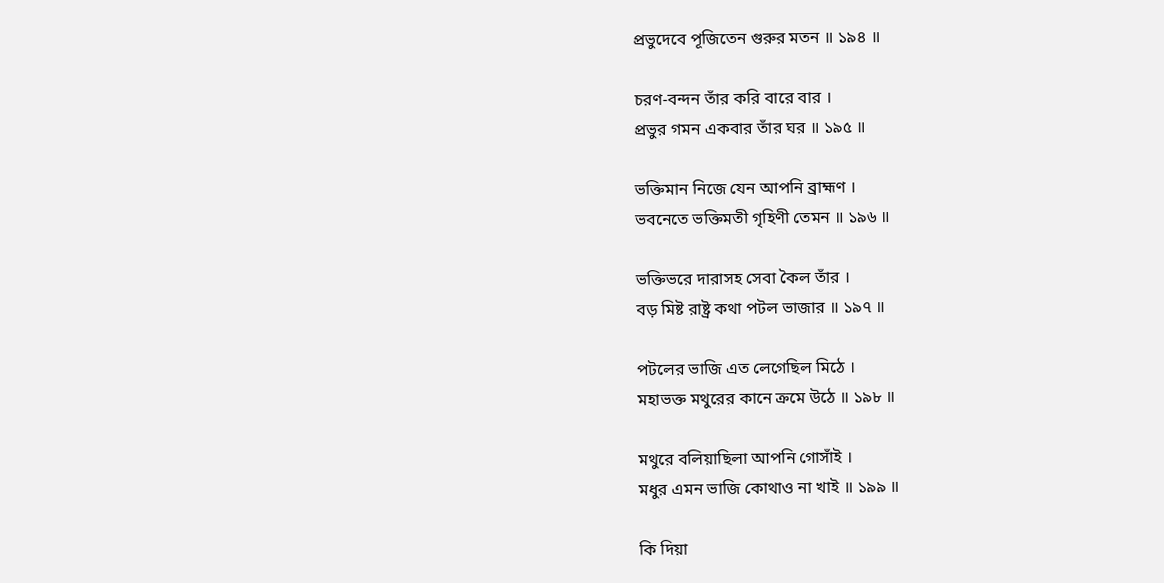প্রভুদেবে পূজিতেন গুরুর মতন ॥ ১৯৪ ॥

চরণ-বন্দন তাঁর করি বারে বার ।
প্রভুর গমন একবার তাঁর ঘর ॥ ১৯৫ ॥

ভক্তিমান নিজে যেন আপনি ব্রাহ্মণ ।
ভবনেতে ভক্তিমতী গৃহিণী তেমন ॥ ১৯৬ ॥

ভক্তিভরে দারাসহ সেবা কৈল তাঁর ।
বড় মিষ্ট রাষ্ট্র কথা পটল ভাজার ॥ ১৯৭ ॥

পটলের ভাজি এত লেগেছিল মিঠে ।
মহাভক্ত মথুরের কানে ক্রমে উঠে ॥ ১৯৮ ॥

মথুরে বলিয়াছিলা আপনি গোসাঁই ।
মধুর এমন ভাজি কোথাও না খাই ॥ ১৯৯ ॥

কি দিয়া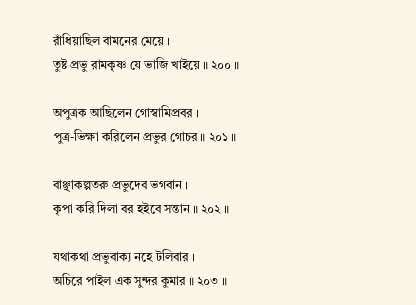রাঁধিয়াছিল বামনের মেয়ে ।
তুষ্ট প্রভু রামকৃষ্ণ যে ভাজি খাইয়ে ॥ ২০০ ॥

অপুত্রক আছিলেন গোস্বামিপ্রবর ।
পুত্র-ভিক্ষা করিলেন প্রভুর গোচর ॥ ২০১ ॥

বাঞ্ছাকল্পতরু প্রভুদেব ভগবান ।
কৃপা করি দিলা বর হইবে সন্তান ॥ ২০২ ॥

যথাকথা প্রভুবাক্য নহে টলিবার ।
অচিরে পাইল এক সুন্দর কুমার ॥ ২০৩ ॥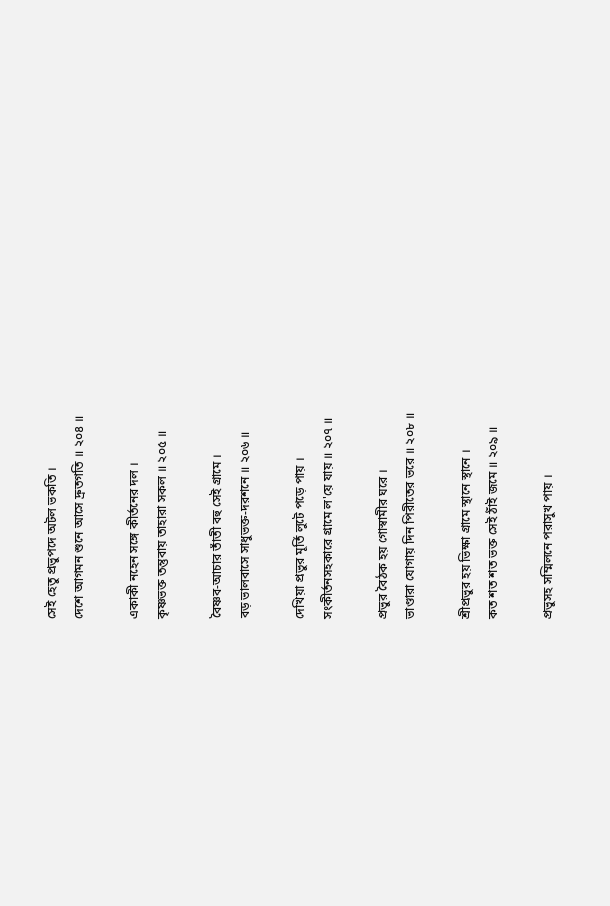সেই হেতু প্রভুপদে অটল ভকতি ।
দেশে আগমন শুনে আসে দ্রুতগতি ॥ ২০৪ ॥

একাকী নহেন সঙ্গে কীর্তনের দল ।
কৃষ্ণভক্ত তন্তুবায় তাহারা সকল ॥ ২০৫ ॥

বৈষ্ণব-আচার তাঁতী বহু সেই গ্রামে ।
বড় ভালবাসে সাধুভক্ত-দরশনে ॥ ২০৬ ॥

দেখিয়া প্রভুর মূর্তি লুটে পড়ে পায় ।
সংকীর্তনসহকারে গ্রামে ল'য়ে যায় ॥ ২০৭ ॥

প্রভুর বৈঠক হয় গোস্বামীর ঘরে ।
ভাণ্ডারা যোগায় দিন পিরীতের ভরে ॥ ২০৮ ॥

শ্রীপ্রভুর হয় ভিক্ষা গ্রামে স্থানে স্থানে ।
কত শত শত ভক্ত সেই ঠাঁই জমে ॥ ২০৯ ॥

প্রভুসহ সম্মিলনে পরাসুখ পায় ।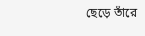ছেড়ে তাঁরে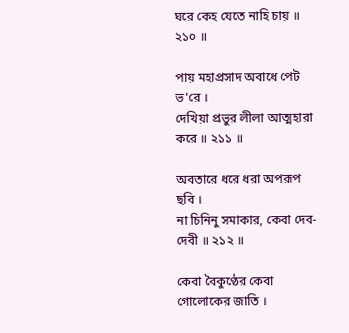ঘরে কেহ যেতে নাহি চায় ॥ ২১০ ॥

পায় মহাপ্রসাদ অবাধে পেট ভ'রে ।
দেখিয়া প্রভুর লীলা আত্মহারা করে ॥ ২১১ ॥

অবতারে ধরে ধরা অপরূপ ছবি ।
না চিনিনু সমাকার, কেবা দেব-দেবী ॥ ২১২ ॥

কেবা বৈকুণ্ঠের কেবা গোলোকের জাতি ।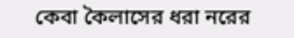কেবা কৈলাসের ধরা নরের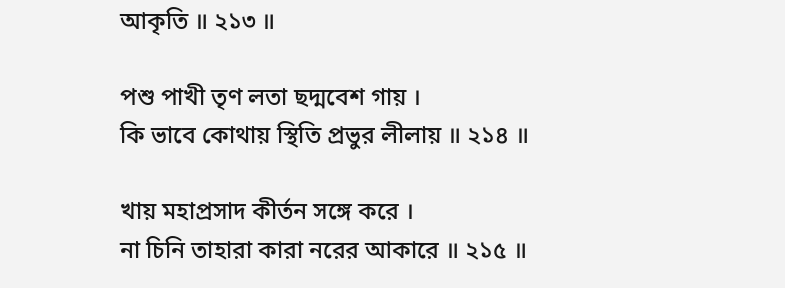আকৃতি ॥ ২১৩ ॥

পশু পাখী তৃণ লতা ছদ্মবেশ গায় ।
কি ভাবে কোথায় স্থিতি প্রভুর লীলায় ॥ ২১৪ ॥

খায় মহাপ্রসাদ কীর্তন সঙ্গে করে ।
না চিনি তাহারা কারা নরের আকারে ॥ ২১৫ ॥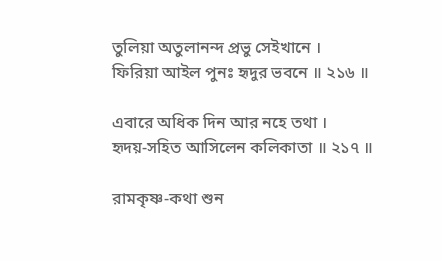তুলিয়া অতুলানন্দ প্রভু সেইখানে ।
ফিরিয়া আইল পুনঃ হৃদুর ভবনে ॥ ২১৬ ॥

এবারে অধিক দিন আর নহে তথা ।
হৃদয়-সহিত আসিলেন কলিকাতা ॥ ২১৭ ॥

রামকৃষ্ণ-কথা শুন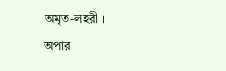অমৃত-লহরী ।
অপার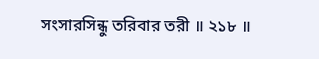সংসারসিন্ধু তরিবার তরী ॥ ২১৮ ॥